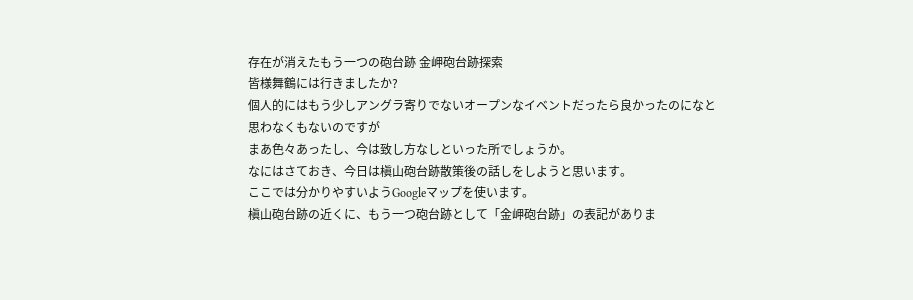存在が消えたもう一つの砲台跡 金岬砲台跡探索
皆様舞鶴には行きましたか?
個人的にはもう少しアングラ寄りでないオープンなイベントだったら良かったのになと思わなくもないのですが
まあ色々あったし、今は致し方なしといった所でしょうか。
なにはさておき、今日は槇山砲台跡散策後の話しをしようと思います。
ここでは分かりやすいようGoogleマップを使います。
槇山砲台跡の近くに、もう一つ砲台跡として「金岬砲台跡」の表記がありま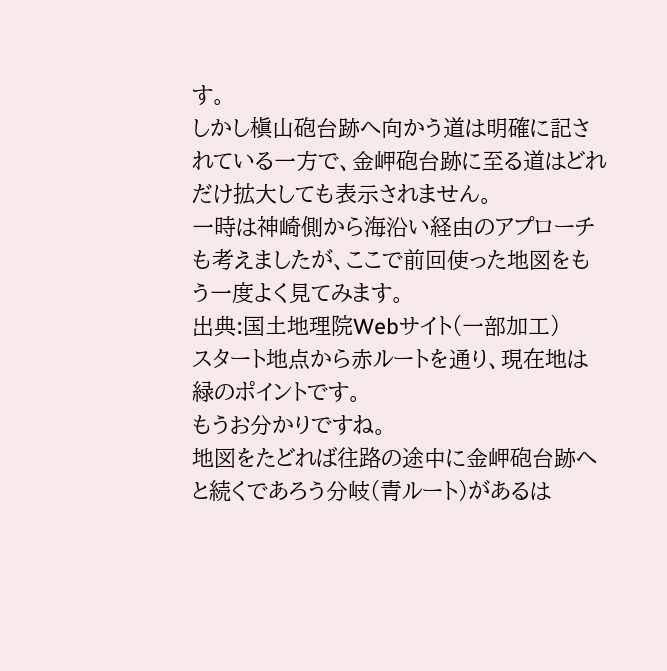す。
しかし槇山砲台跡へ向かう道は明確に記されている一方で、金岬砲台跡に至る道はどれだけ拡大しても表示されません。
一時は神崎側から海沿い経由のアプローチも考えましたが、ここで前回使った地図をもう一度よく見てみます。
出典:国土地理院Webサイト(一部加工)
スタート地点から赤ルートを通り、現在地は緑のポイントです。
もうお分かりですね。
地図をたどれば往路の途中に金岬砲台跡へと続くであろう分岐(青ルート)があるは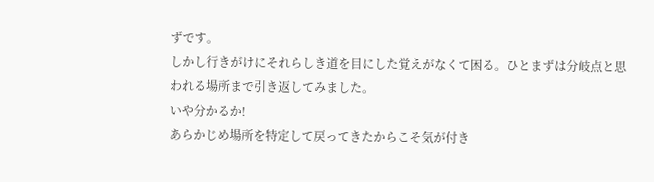ずです。
しかし行きがけにそれらしき道を目にした覚えがなくて困る。ひとまずは分岐点と思われる場所まで引き返してみました。
いや分かるか!
あらかじめ場所を特定して戻ってきたからこそ気が付き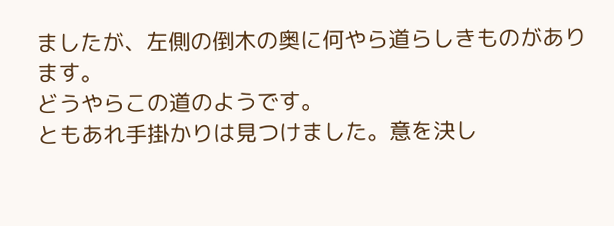ましたが、左側の倒木の奥に何やら道らしきものがあります。
どうやらこの道のようです。
ともあれ手掛かりは見つけました。意を決し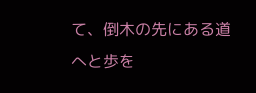て、倒木の先にある道へと歩を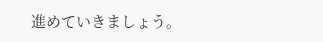進めていきましょう。